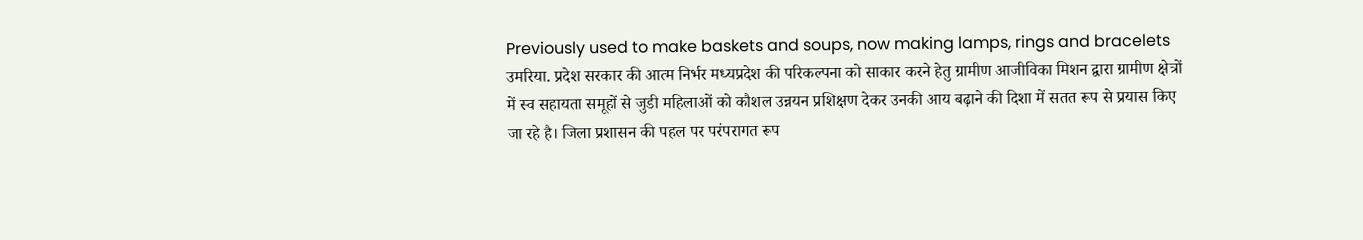Previously used to make baskets and soups, now making lamps, rings and bracelets
उमरिया. प्रदेश सरकार की आत्म निर्भर मध्यप्रदेश की परिकल्पना को साकार करने हेतु ग्रामीण आजीविका मिशन द्वारा ग्रामीण क्षेत्रों में स्व सहायता समूहों से जुडी महिलाओं को कौशल उन्नयन प्रशिक्षण देकर उनकी आय बढ़ाने की दिशा में सतत रूप से प्रयास किए जा रहे है। जिला प्रशासन की पहल पर परंपरागत रूप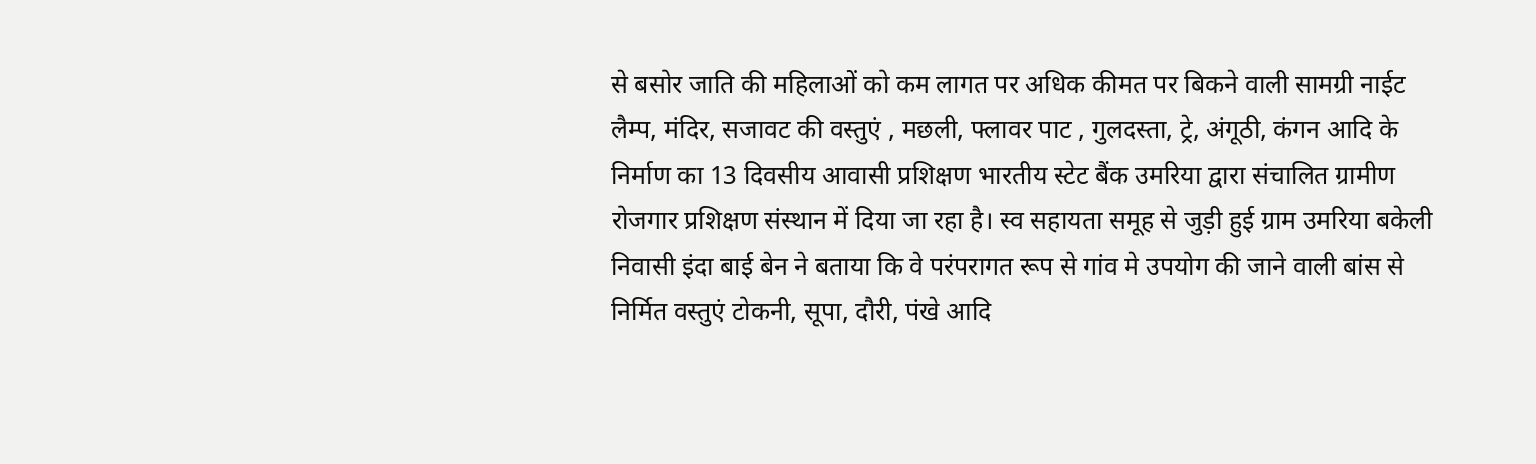से बसोर जाति की महिलाओं को कम लागत पर अधिक कीमत पर बिकने वाली सामग्री नाईट लैम्प, मंदिर, सजावट की वस्तुएं , मछली, फ्लावर पाट , गुलदस्ता, ट्रे, अंगूठी, कंगन आदि के निर्माण का 13 दिवसीय आवासी प्रशिक्षण भारतीय स्टेट बैंक उमरिया द्वारा संचालित ग्रामीण रोजगार प्रशिक्षण संस्थान में दिया जा रहा है। स्व सहायता समूह से जुड़ी हुई ग्राम उमरिया बकेली निवासी इंदा बाई बेन ने बताया कि वे परंपरागत रूप से गांव मे उपयोग की जाने वाली बांस से निर्मित वस्तुएं टोकनी, सूपा, दौरी, पंखे आदि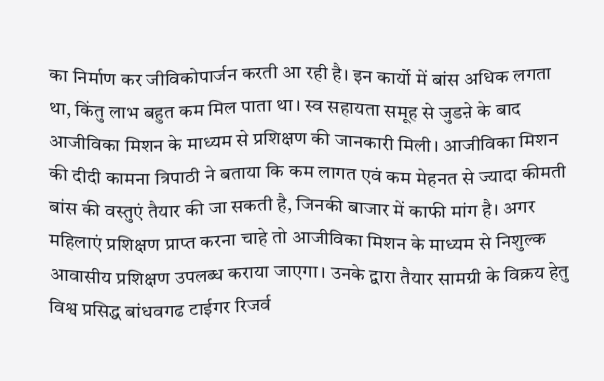का निर्माण कर जीविकोपार्जन करती आ रही है। इन कार्यो में बांस अधिक लगता था, किंतु लाभ बहुत कम मिल पाता था। स्व सहायता समूह से जुडऩे के बाद आजीविका मिशन के माध्यम से प्रशिक्षण की जानकारी मिली। आजीविका मिशन की दीदी कामना त्रिपाठी ने बताया कि कम लागत एवं कम मेहनत से ज्यादा कीमती बांस की वस्तुएं तैयार की जा सकती है, जिनकी बाजार में काफी मांग है। अगर महिलाएं प्रशिक्षण प्राप्त करना चाहे तो आजीविका मिशन के माध्यम से निशुल्क आवासीय प्रशिक्षण उपलब्ध कराया जाएगा। उनके द्वारा तैयार सामग्री के विक्रय हेतु विश्व प्रसिद्ध बांधवगढ टाईगर रिजर्व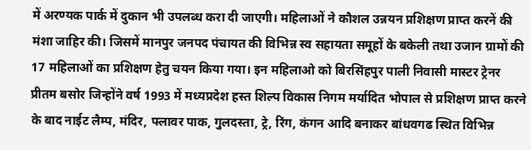में अरण्यक पार्क में दुकान भी उपलब्ध करा दी जाएगी। महिलाओं ने कौशल उन्नयन प्रशिक्षण प्राप्त करनें की मंशा जाहिर की। जिसमें मानपुर जनपद पंचायत की विभिन्न स्व सहायता समूहों के बकेली तथा उजान ग्रामों की 17 महिलाओं का प्रशिक्षण हेतु चयन किया गया। इन महिलाओ को बिरसिंहपुर पाली निवासी मास्टर ट्रेनर प्रीतम बसोर जिन्होंने वर्ष 1993 में मध्यप्रदेश हस्त शिल्प विकास निगम मर्यादित भोपाल से प्रशिक्षण प्राप्त करने के बाद नाईट लैम्प, मंदिर, फ्लावर पाक, गुलदस्ता, ट्रे, रिंग, कंगन आदि बनाकर बांधवगढ स्थित विभिन्न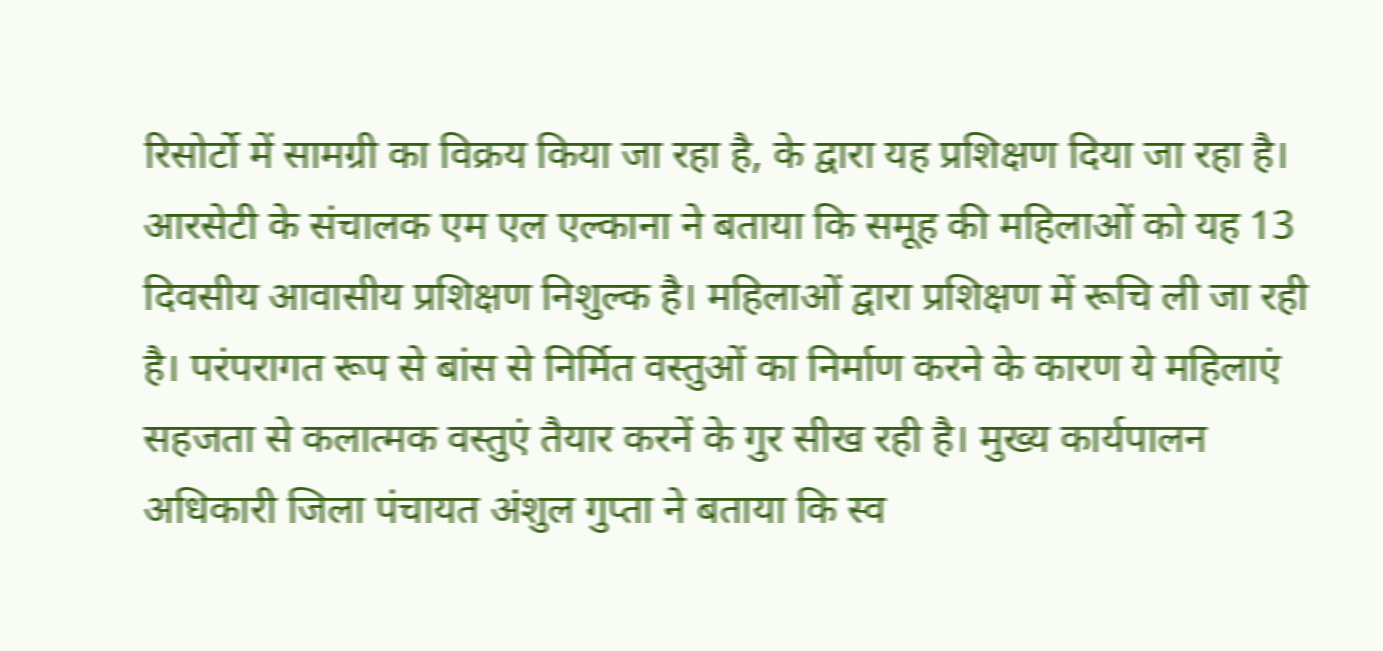रिसोर्टो में सामग्री का विक्रय किया जा रहा है, के द्वारा यह प्रशिक्षण दिया जा रहा है। आरसेटी के संचालक एम एल एल्काना ने बताया कि समूह की महिलाओं को यह 13 दिवसीय आवासीय प्रशिक्षण निशुल्क है। महिलाओं द्वारा प्रशिक्षण में रूचि ली जा रही है। परंपरागत रूप से बांस से निर्मित वस्तुओं का निर्माण करने के कारण ये महिलाएं सहजता से कलात्मक वस्तुएं तैयार करनें के गुर सीख रही है। मुख्य कार्यपालन अधिकारी जिला पंचायत अंशुल गुप्ता ने बताया कि स्व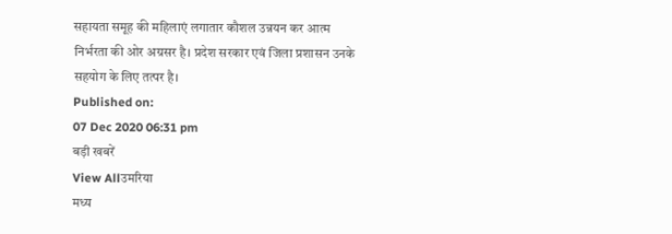सहायता समूह की महिलाएं लगातार कौशल उन्नयन कर आत्म निर्भरता की ओर अग्रसर है। प्रदेश सरकार एवं जिला प्रशासन उनके सहयोग के लिए तत्पर है।
Published on:
07 Dec 2020 06:31 pm
बड़ी खबरें
View Allउमरिया
मध्य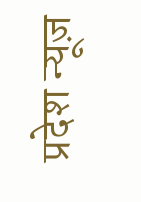प्रदेश न्यूज़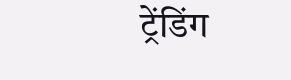ट्रेंडिंग